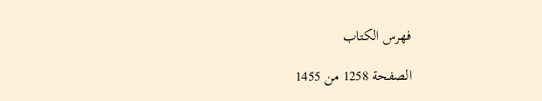فهرس الكتاب

الصفحة 1258 من 1455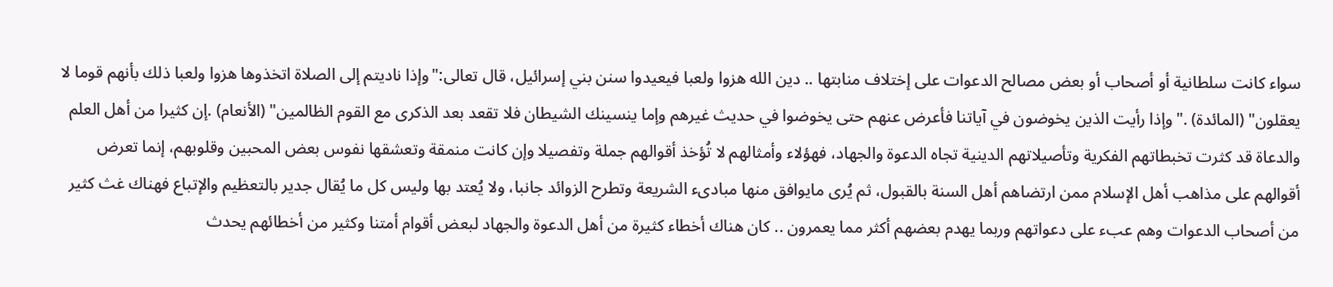سواء كانت سلطانية أو أصحاب أو بعض مصالح الدعوات على إختلاف منابتها .. دين الله هزوا ولعبا فيعيدوا سنن بني إسرائيل، قال تعالى:"وإذا ناديتم إلى الصلاة اتخذوها هزوا ولعبا ذلك بأنهم قوما لا يعقلون" (المائدة) ."وإذا رأيت الذين يخوضون في آياتنا فأعرض عنهم حتى يخوضوا في حديث غيرهم وإما ينسينك الشيطان فلا تقعد بعد الذكرى مع القوم الظالمين" (الأنعام) .إن كثيرا من أهل العلم والدعاة قد كثرت تخبطاتهم الفكرية وتأصيلاتهم الدينية تجاه الدعوة والجهاد، فهؤلاء وأمثالهم لا تُؤخذ أقوالهم جملة وتفصيلا وإن كانت منمقة وتعشقها نفوس بعض المحبين وقلوبهم، إنما تعرض أقوالهم على مذاهب أهل الإسلام ممن ارتضاهم أهل السنة بالقبول، ثم يُرى مايوافق منها مبادىء الشريعة وتطرح الزوائد جانبا، ولا يُعتد بها وليس كل ما يُقال جدير بالتعظيم والإتباع فهناك غث كثير من أصحاب الدعوات وهم عبء على دعواتهم وربما يهدم بعضهم أكثر مما يعمرون .. كان هناك أخطاء كثيرة من أهل الدعوة والجهاد لبعض أقوام أمتنا وكثير من أخطائهم يحدث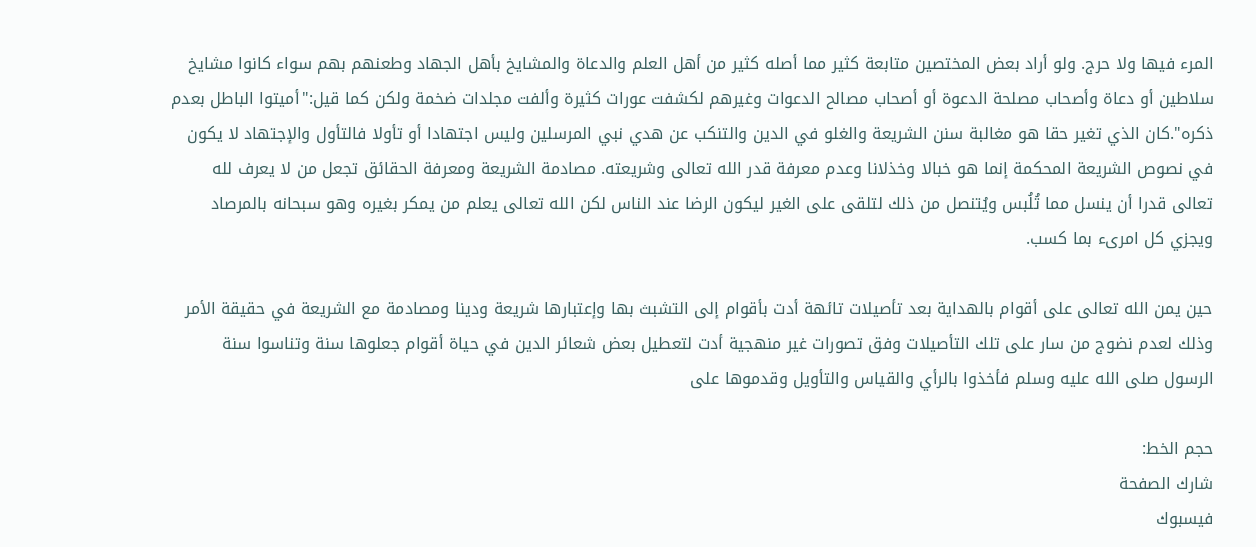المرء فيها ولا حرج. ولو أراد بعض المختصين متابعة كثير مما أصله كثير من أهل العلم والدعاة والمشايخ بأهل الجهاد وطعنهم بهم سواء كانوا مشايخ سلاطين أو دعاة وأصحاب مصلحة الدعوة أو أصحاب مصالح الدعوات وغيرهم لكشفت عورات كثيرة وألفت مجلدات ضخمة ولكن كما قيل:"أميتوا الباطل بعدم ذكره".كان الذي تغير حقا هو مغالبة سنن الشريعة والغلو في الدين والتنكب عن هدي نبي المرسلين وليس اجتهادا أو تأولا فالتأول والإجتهاد لا يكون في نصوص الشريعة المحكمة إنما هو خبالا وخذلانا وعدم معرفة قدر الله تعالى وشريعته. مصادمة الشريعة ومعرفة الحقائق تجعل من لا يعرف لله تعالى قدرا أن ينسل مما تُلُبس ويُتنصل من ذلك لتلقى على الغير ليكون الرضا عند الناس لكن الله تعالى يعلم من يمكر بغيره وهو سبحانه بالمرصاد ويجزي كل امرىء بما كسب.

حين يمن الله تعالى على أقوام بالهداية بعد تأصيلات تائهة أدت بأقوام إلى التشبث بها وإعتبارها شريعة ودينا ومصادمة مع الشريعة في حقيقة الأمر وذلك لعدم نضوج من سار على تلك التأصيلات وفق تصورات غير منهجية أدت لتعطيل بعض شعائر الدين في حياة أقوام جعلوها سنة وتناسوا سنة الرسول صلى الله عليه وسلم فأخذوا بالرأي والقياس والتأويل وقدموها على

حجم الخط:
شارك الصفحة
فيسبوك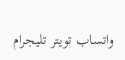واتساب تويتر تليجرام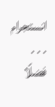انستجرام
. . .
فضلًا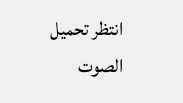انتظر تحميل الصوت